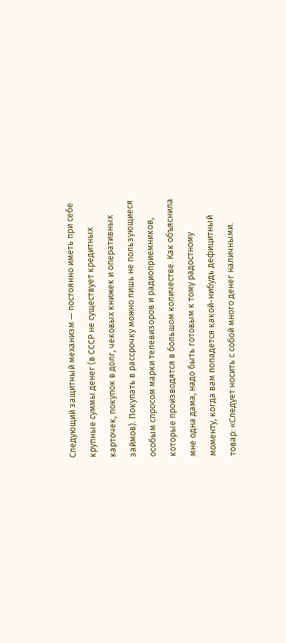Следующий защитный механизм — постоянно иметь при себе крупные суммы денег (в СССР не существует кредитных карточек, покупок в долг, чековых книжек и оперативных займов). Покупать в рассрочку можно лишь не пользующиеся особым спросом марки телевизоров и радиоприемников, которые производятся в большом количестве. Как объяснила мне одна дама, надо быть готовым к тому радостному моменту, когда вам попадется какой-нибудь дефицитный товар: «Следует носить с собой много денег наличными.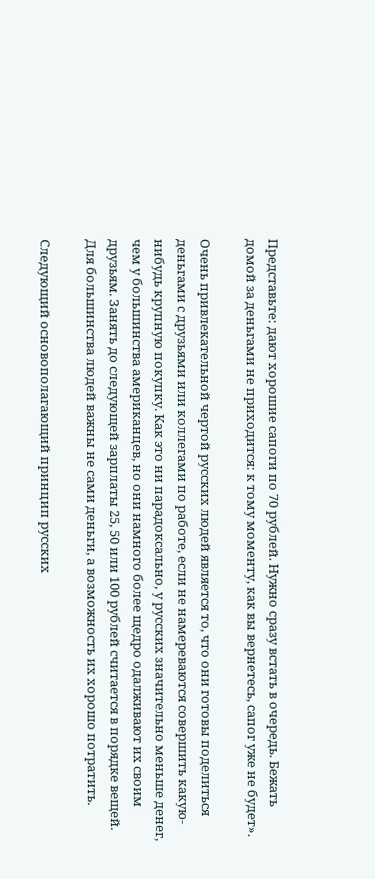Представьте: дают хорошие сапоги по 70 рублей. Нужно сразу встать в очередь. Бежать домой за деньгами не приходится: к тому моменту, как вы вернетесь, сапог уже не будет».

Очень привлекательной чертой русских людей является то, что они готовы поделиться деньгами с друзьями или коллегами по работе, если не намереваются совершить какую-нибудь крупную покупку. Как это ни парадоксально, у русских значительно меньше денег, чем у большинства американцев, но они намного более щедро одалживают их своим друзьям. Занять до следующей зарплаты 25, 50 или 100 рублей считается в порядке вещей. Для большинства людей важны не сами деньги, а возможность их хорошо потратить.

Следующий основополагающий принцип русских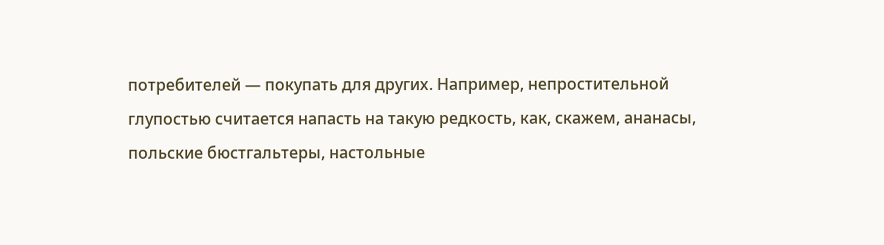потребителей — покупать для других. Например, непростительной глупостью считается напасть на такую редкость, как, скажем, ананасы, польские бюстгальтеры, настольные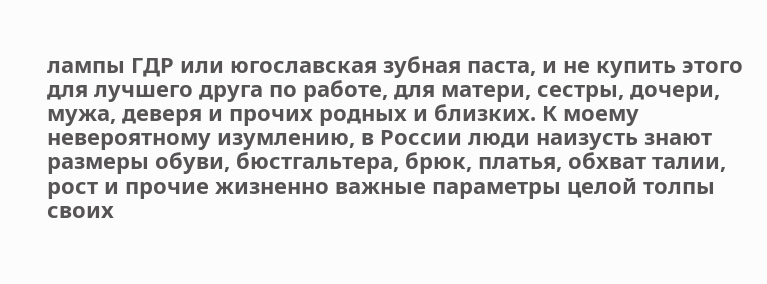лампы ГДР или югославская зубная паста, и не купить этого для лучшего друга по работе, для матери, сестры, дочери, мужа, деверя и прочих родных и близких. К моему невероятному изумлению, в России люди наизусть знают размеры обуви, бюстгальтера, брюк, платья, обхват талии, рост и прочие жизненно важные параметры целой толпы своих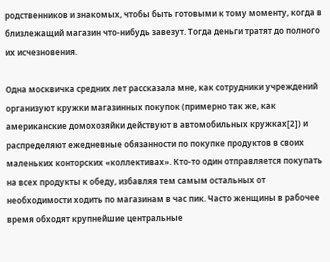родственников и знакомых, чтобы быть готовыми к тому моменту, когда в близлежащий магазин что-нибудь завезут. Тогда деньги тратят до полного их исчезновения.

Одна москвичка средних лет рассказала мне, как сотрудники учреждений организуют кружки магазинных покупок (примерно так же, как американские домохозяйки действуют в автомобильных кружках[2]) и распределяют ежедневные обязанности по покупке продуктов в своих маленьких конторских «коллективах». Кто-то один отправляется покупать на всех продукты к обеду, избавляя тем самым остальных от необходимости ходить по магазинам в час пик. Часто женщины в рабочее время обходят крупнейшие центральные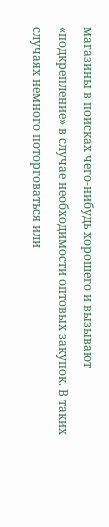магазины в поисках чего-нибудь хорошего и вызывают «подкрепление» в случае необходимости оптовых закупок. В таких случаях немного поторговаться или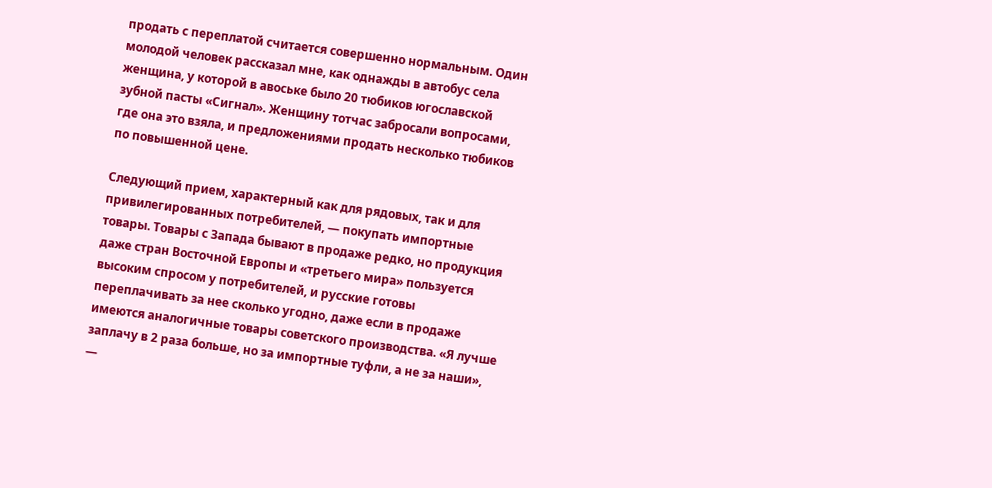продать с переплатой считается совершенно нормальным. Один молодой человек рассказал мне, как однажды в автобус села женщина, у которой в авоське было 20 тюбиков югославской зубной пасты «Сигнал». Женщину тотчас забросали вопросами, где она это взяла, и предложениями продать несколько тюбиков по повышенной цене.

Следующий прием, характерный как для рядовых, так и для привилегированных потребителей, — покупать импортные товары. Товары с Запада бывают в продаже редко, но продукция даже стран Восточной Европы и «третьего мира» пользуется высоким спросом у потребителей, и русские готовы переплачивать за нее сколько угодно, даже если в продаже имеются аналогичные товары советского производства. «Я лучше заплачу в 2 раза больше, но за импортные туфли, а не за наши», —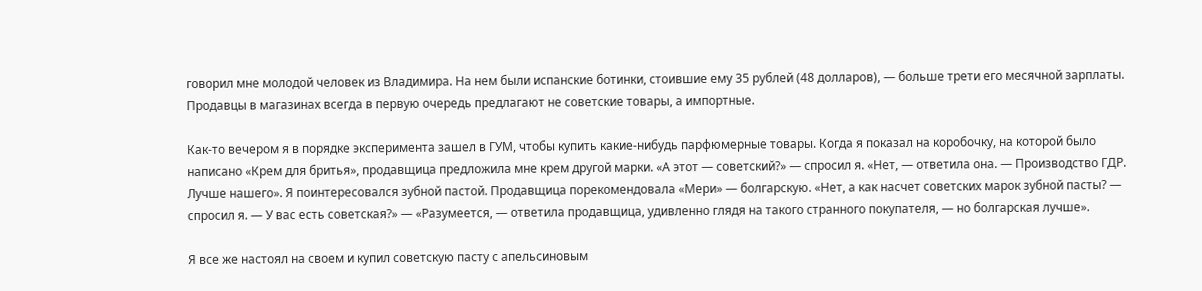говорил мне молодой человек из Владимира. На нем были испанские ботинки, стоившие ему 35 рублей (48 долларов), — больше трети его месячной зарплаты. Продавцы в магазинах всегда в первую очередь предлагают не советские товары, а импортные.

Как-то вечером я в порядке эксперимента зашел в ГУМ, чтобы купить какие-нибудь парфюмерные товары. Когда я показал на коробочку, на которой было написано «Крем для бритья», продавщица предложила мне крем другой марки. «А этот — советский?» — спросил я. «Нет, — ответила она. — Производство ГДР. Лучше нашего». Я поинтересовался зубной пастой. Продавщица порекомендовала «Мери» — болгарскую. «Нет, а как насчет советских марок зубной пасты? — спросил я. — У вас есть советская?» — «Разумеется, — ответила продавщица, удивленно глядя на такого странного покупателя, — но болгарская лучше».

Я все же настоял на своем и купил советскую пасту с апельсиновым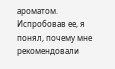ароматом. Испробовав ее, я понял, почему мне рекомендовали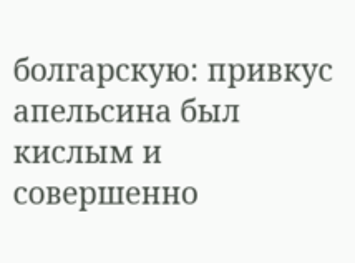болгарскую: привкус апельсина был кислым и совершенно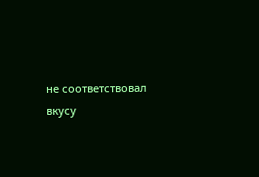не соответствовал вкусу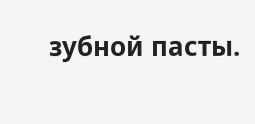зубной пасты.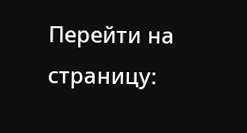Перейти на страницу: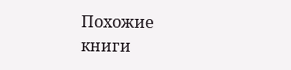Похожие книги